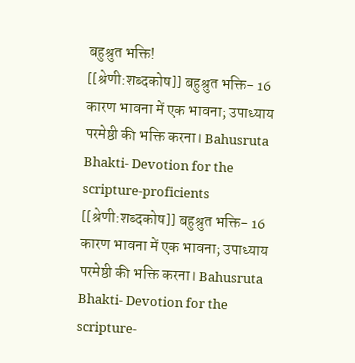बहुश्रुत भक्ति!
[[श्रेणी:शब्दकोष]] बहुश्रुत भक्ति- 16 कारण भावना में एक भावना; उपाध्याय परमेष्ठी की भक्ति करना। Bahusruta Bhakti- Devotion for the scripture-proficients
[[श्रेणी:शब्दकोष]] बहुश्रुत भक्ति- 16 कारण भावना में एक भावना; उपाध्याय परमेष्ठी की भक्ति करना। Bahusruta Bhakti- Devotion for the scripture-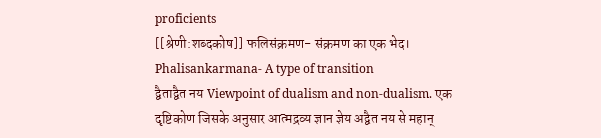proficients
[[श्रेणी:शब्दकोष]] फलिसंक्रमण- संक्रमण का एक भेद। Phalisankarmana- A type of transition
द्वैताद्वैत नय Viewpoint of dualism and non-dualism. एक दृष्टिकोण जिसके अनुसार आत्मद्रव्य ज्ञान ज्ञेय अद्वैत नय से महान्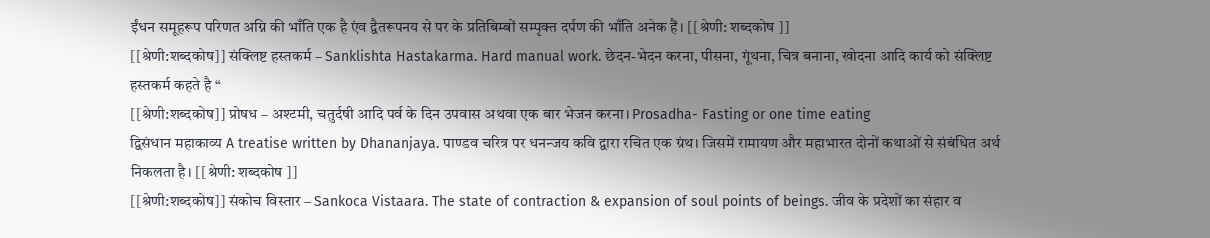ईंधन समूहरूप परिणत अग्नि की भाँति एक है एंव द्वैतरूपनय से पर के प्रतिबिम्बों सम्पृक्त दर्पण की भाँति अनेक हैं। [[श्रेणी: शब्दकोष ]]
[[श्रेणी:शब्दकोष]] संक्लिष्ट हस्तकर्म – Sanklishta Hastakarma. Hard manual work. छेदन-भेदन करना, पीसना, गूंथना, चित्र बनाना, खोदना आदि कार्य को संक्लिष्ट हस्तकर्म कहते है “
[[श्रेणी:शब्दकोष]] प्रोषध – अश्टमी, चतुर्दषी आदि पर्व के दिन उपवास अथवा एक बार भेजन करना। Prosadha- Fasting or one time eating
द्विसंधान महाकाव्य A treatise written by Dhananjaya. पाण्डव चरित्र पर धनन्जय कवि द्वारा रचित एक ग्रंथ। जिसमें रामायण और महाभारत दोनों कथाओं से संबंधित अर्थ निकलता है। [[श्रेणी: शब्दकोष ]]
[[श्रेणी:शब्दकोष]] संकोच विस्तार – Sankoca Vistaara. The state of contraction & expansion of soul points of beings. जीव के प्रदेशों का संहार व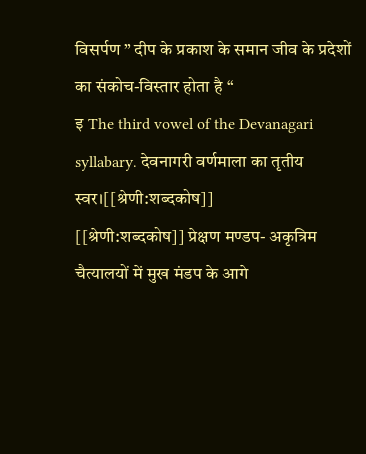विसर्पण ” दीप के प्रकाश के समान जीव के प्रदेशों का संकोच-विस्तार होता है “
इ The third vowel of the Devanagari syllabary. देवनागरी वर्णमाला का तृतीय स्वर।[[श्रेणी:शब्दकोष]]
[[श्रेणी:शब्दकोष]] प्रेक्षण मण्डप- अकृत्रिम चैत्यालयों में मुख मंडप के आगे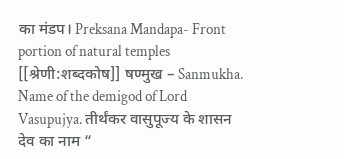का मंडप। Preksana Mandapa- Front portion of natural temples
[[श्रेणी:शब्दकोष]] षण्मुख – Sanmukha. Name of the demigod of Lord Vasupujya. तीर्थंकर वासुपूज्य के शासन देव का नाम “